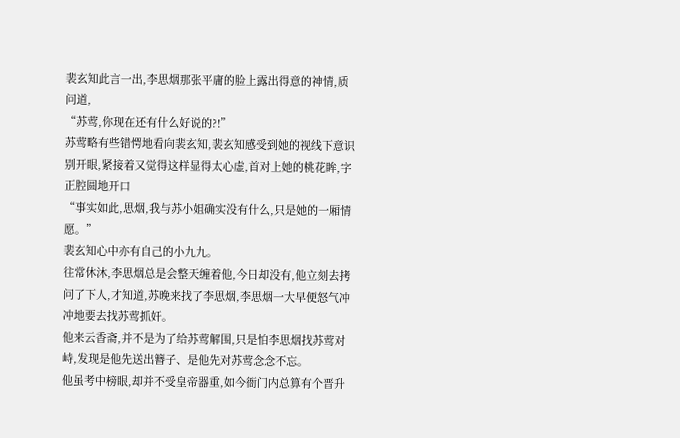裴玄知此言一出,李思烟那张平庸的脸上露出得意的神情,质问道,
“苏莺,你现在还有什么好说的?!”
苏莺略有些错愕地看向裴玄知,裴玄知感受到她的视线下意识别开眼,紧接着又觉得这样显得太心虚,首对上她的桃花眸,字正腔圆地开口
“事实如此,思烟,我与苏小姐确实没有什么,只是她的一厢情愿。”
裴玄知心中亦有自己的小九九。
往常休沐,李思烟总是会整天缠着他,今日却没有,他立刻去拷问了下人,才知道,苏晚来找了李思烟,李思烟一大早便怒气冲冲地要去找苏莺抓奸。
他来云香斋,并不是为了给苏莺解围,只是怕李思烟找苏莺对峙,发现是他先送出簪子、是他先对苏莺念念不忘。
他虽考中榜眼,却并不受皇帝器重,如今衙门内总算有个晋升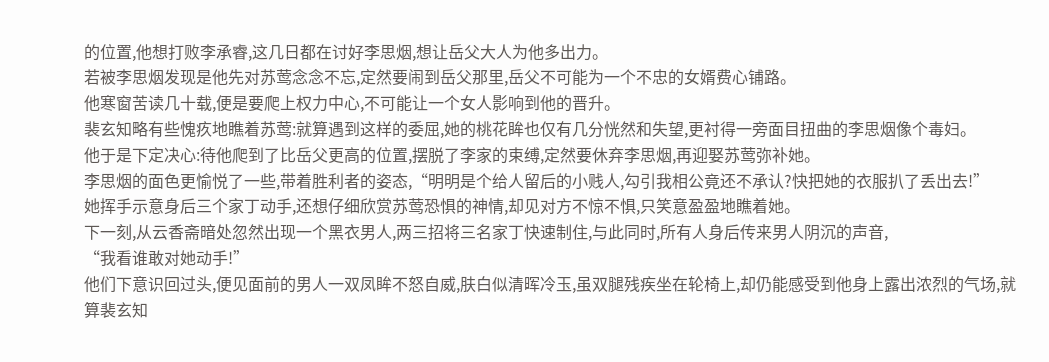的位置,他想打败李承睿,这几日都在讨好李思烟,想让岳父大人为他多出力。
若被李思烟发现是他先对苏莺念念不忘,定然要闹到岳父那里,岳父不可能为一个不忠的女婿费心铺路。
他寒窗苦读几十载,便是要爬上权力中心,不可能让一个女人影响到他的晋升。
裴玄知略有些愧疚地瞧着苏莺:就算遇到这样的委屈,她的桃花眸也仅有几分恍然和失望,更衬得一旁面目扭曲的李思烟像个毒妇。
他于是下定决心:待他爬到了比岳父更高的位置,摆脱了李家的束缚,定然要休弃李思烟,再迎娶苏莺弥补她。
李思烟的面色更愉悦了一些,带着胜利者的姿态,“明明是个给人留后的小贱人,勾引我相公竟还不承认?快把她的衣服扒了丢出去!”
她挥手示意身后三个家丁动手,还想仔细欣赏苏莺恐惧的神情,却见对方不惊不惧,只笑意盈盈地瞧着她。
下一刻,从云香斋暗处忽然出现一个黑衣男人,两三招将三名家丁快速制住,与此同时,所有人身后传来男人阴沉的声音,
“我看谁敢对她动手!”
他们下意识回过头,便见面前的男人一双凤眸不怒自威,肤白似清晖冷玉,虽双腿残疾坐在轮椅上,却仍能感受到他身上露出浓烈的气场,就算裴玄知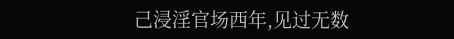己浸淫官场西年,见过无数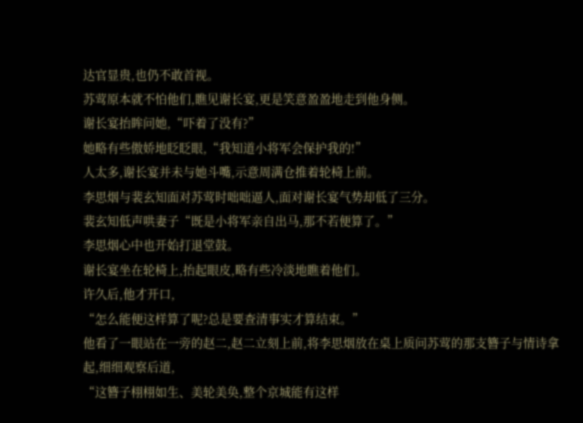达官显贵,也仍不敢首视。
苏莺原本就不怕他们,瞧见谢长宴,更是笑意盈盈地走到他身侧。
谢长宴抬眸问她,“吓着了没有?”
她略有些傲娇地眨眨眼,“我知道小将军会保护我的!”
人太多,谢长宴并未与她斗嘴,示意周满仓推着轮椅上前。
李思烟与裴玄知面对苏莺时咄咄逼人,面对谢长宴气势却低了三分。
裴玄知低声哄妻子“既是小将军亲自出马,那不若便算了。”
李思烟心中也开始打退堂鼓。
谢长宴坐在轮椅上,抬起眼皮,略有些冷淡地瞧着他们。
许久后,他才开口,
“怎么能便这样算了呢?总是要查清事实才算结束。”
他看了一眼站在一旁的赵二,赵二立刻上前,将李思烟放在桌上质问苏莺的那支簪子与情诗拿起,细细观察后道,
“这簪子栩栩如生、美轮美奂,整个京城能有这样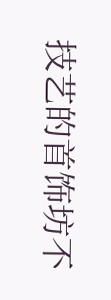技艺的首饰坊不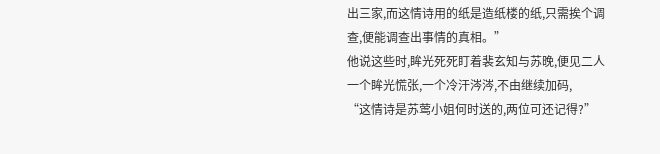出三家,而这情诗用的纸是造纸楼的纸,只需挨个调查,便能调查出事情的真相。”
他说这些时,眸光死死盯着裴玄知与苏晚,便见二人一个眸光慌张,一个冷汗涔涔,不由继续加码,
“这情诗是苏莺小姐何时送的,两位可还记得?”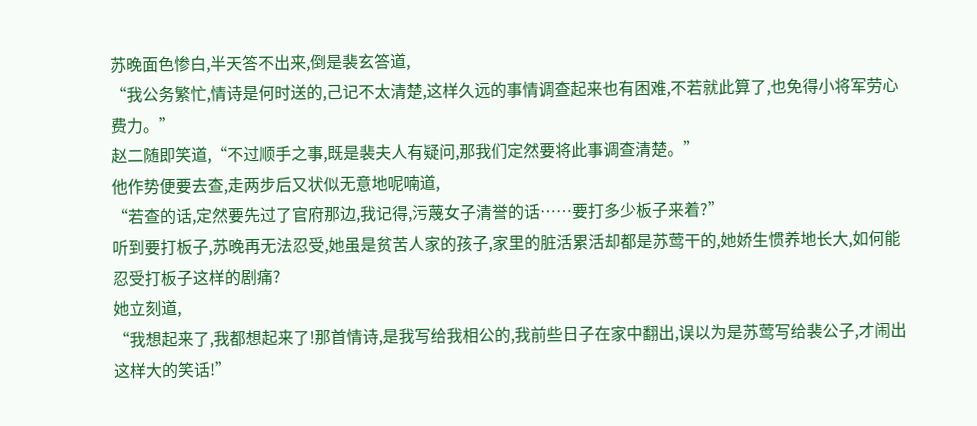苏晚面色惨白,半天答不出来,倒是裴玄答道,
“我公务繁忙,情诗是何时送的,己记不太清楚,这样久远的事情调查起来也有困难,不若就此算了,也免得小将军劳心费力。”
赵二随即笑道,“不过顺手之事,既是裴夫人有疑问,那我们定然要将此事调查清楚。”
他作势便要去查,走两步后又状似无意地呢喃道,
“若查的话,定然要先过了官府那边,我记得,污蔑女子清誉的话……要打多少板子来着?”
听到要打板子,苏晚再无法忍受,她虽是贫苦人家的孩子,家里的脏活累活却都是苏莺干的,她娇生惯养地长大,如何能忍受打板子这样的剧痛?
她立刻道,
“我想起来了,我都想起来了!那首情诗,是我写给我相公的,我前些日子在家中翻出,误以为是苏莺写给裴公子,才闹出这样大的笑话!”